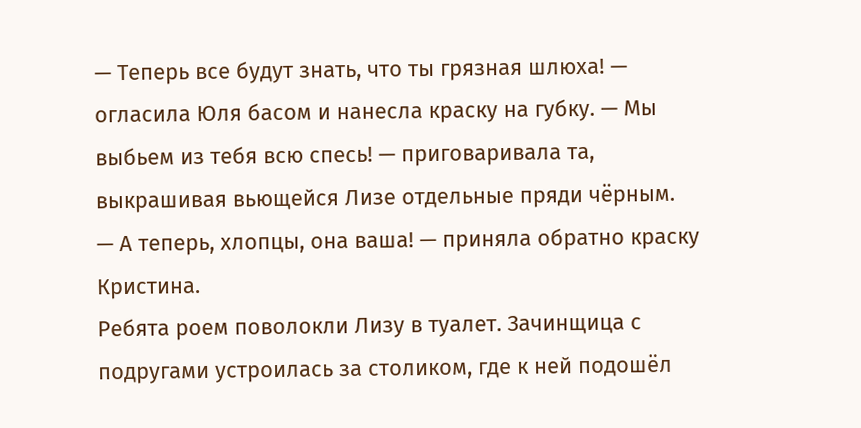— Теперь все будут знать, что ты грязная шлюха! — огласила Юля басом и нанесла краску на губку. — Мы выбьем из тебя всю спесь! — приговаривала та, выкрашивая вьющейся Лизе отдельные пряди чёрным.
— А теперь, хлопцы, она ваша! — приняла обратно краску Кристина.
Ребята роем поволокли Лизу в туалет. Зачинщица с подругами устроилась за столиком, где к ней подошёл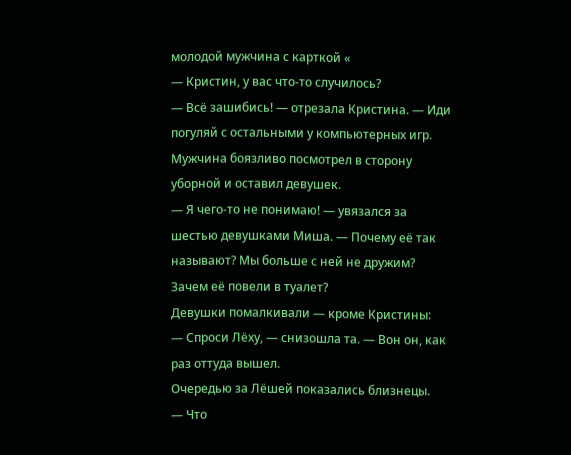молодой мужчина с карткой «
— Кристин, у вас что-то случилось?
— Всё зашибись! — отрезала Кристина. — Иди погуляй с остальными у компьютерных игр.
Мужчина боязливо посмотрел в сторону уборной и оставил девушек.
— Я чего-то не понимаю! — увязался за шестью девушками Миша. — Почему её так называют? Мы больше с ней не дружим? Зачем её повели в туалет?
Девушки помалкивали — кроме Кристины:
— Спроси Лёху, — снизошла та. — Вон он, как раз оттуда вышел.
Очередью за Лёшей показались близнецы.
— Что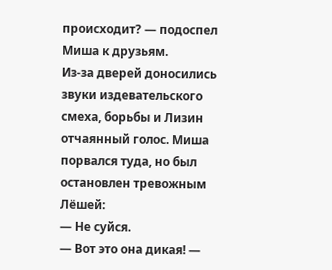происходит? — подоспел Миша к друзьям.
Из-за дверей доносились звуки издевательского смеха, борьбы и Лизин отчаянный голос. Миша порвался туда, но был остановлен тревожным Лёшей:
— Не суйся.
— Вот это она дикая! —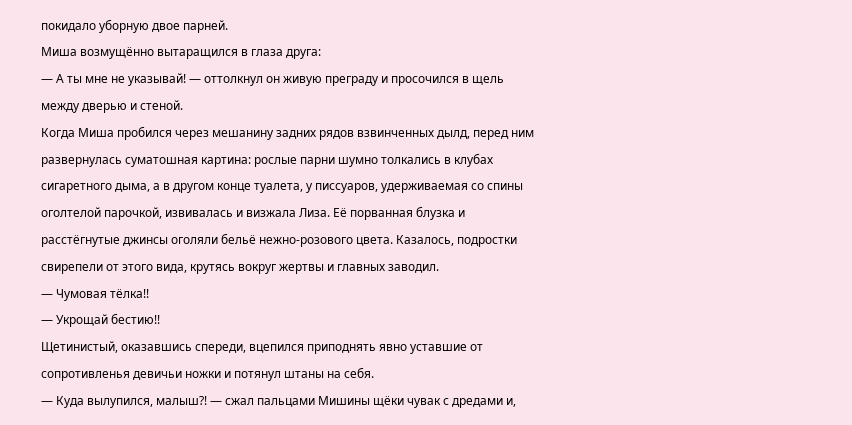покидало уборную двое парней.
Миша возмущённо вытаращился в глаза друга:
— А ты мне не указывай! — оттолкнул он живую преграду и просочился в щель между дверью и стеной.
Когда Миша пробился через мешанину задних рядов взвинченных дылд, перед ним развернулась суматошная картина: рослые парни шумно толкались в клубах сигаретного дыма, а в другом конце туалета, у писсуаров, удерживаемая со спины оголтелой парочкой, извивалась и визжала Лиза. Её порванная блузка и расстёгнутые джинсы оголяли бельё нежно-розового цвета. Казалось, подростки свирепели от этого вида, крутясь вокруг жертвы и главных заводил.
— Чумовая тёлка!!
— Укрощай бестию!!
Щетинистый, оказавшись спереди, вцепился приподнять явно уставшие от сопротивленья девичьи ножки и потянул штаны на себя.
— Куда вылупился, малыш?! — сжал пальцами Мишины щёки чувак с дредами и,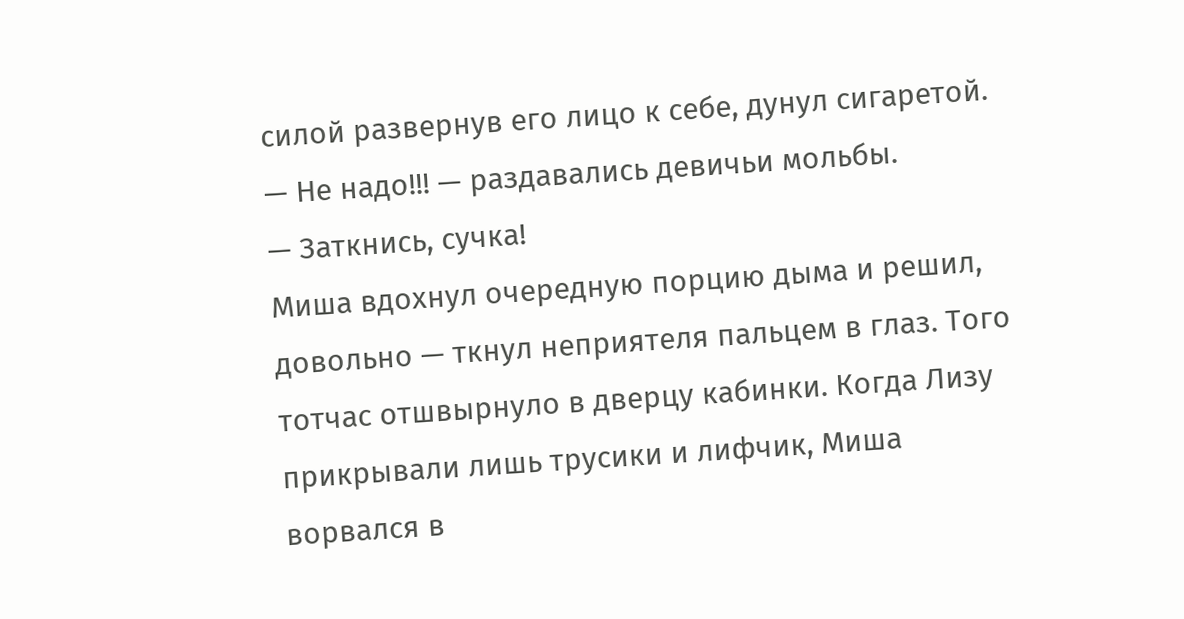силой развернув его лицо к себе, дунул сигаретой.
— Не надо!!! — раздавались девичьи мольбы.
— Заткнись, сучка!
Миша вдохнул очередную порцию дыма и решил, довольно — ткнул неприятеля пальцем в глаз. Того тотчас отшвырнуло в дверцу кабинки. Когда Лизу прикрывали лишь трусики и лифчик, Миша ворвался в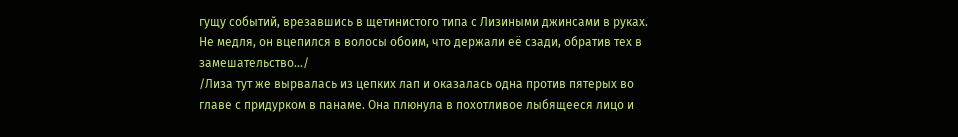гущу событий, врезавшись в щетинистого типа с Лизиными джинсами в руках. Не медля, он вцепился в волосы обоим, что держали её сзади, обратив тех в замешательство…/
/Лиза тут же вырвалась из цепких лап и оказалась одна против пятерых во главе с придурком в панаме. Она плюнула в похотливое лыбящееся лицо и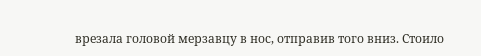врезала головой мерзавцу в нос, отправив того вниз. Стоило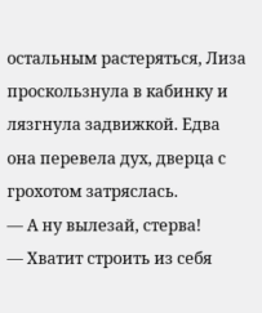остальным растеряться, Лиза проскользнула в кабинку и лязгнула задвижкой. Едва она перевела дух, дверца с грохотом затряслась.
— А ну вылезай, стерва!
— Хватит строить из себя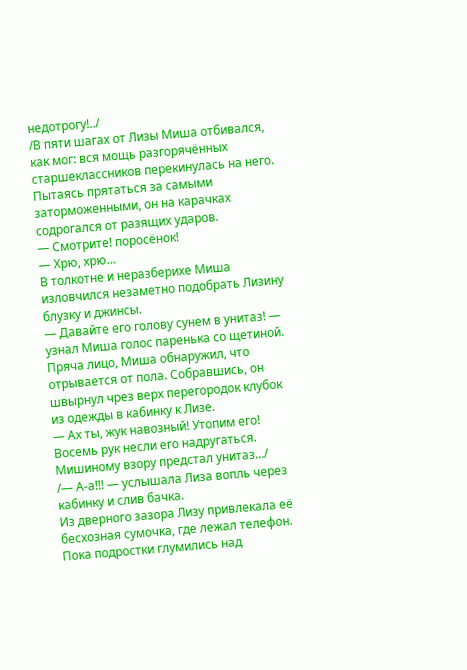недотрогу!../
/В пяти шагах от Лизы Миша отбивался, как мог: вся мощь разгорячённых старшеклассников перекинулась на него. Пытаясь прятаться за самыми заторможенными, он на карачках содрогался от разящих ударов.
— Смотрите! поросёнок!
— Хрю, хрю…
В толкотне и неразберихе Миша изловчился незаметно подобрать Лизину блузку и джинсы.
— Давайте его голову сунем в унитаз! — узнал Миша голос паренька со щетиной.
Пряча лицо, Миша обнаружил, что отрывается от пола. Собравшись, он швырнул чрез верх перегородок клубок из одежды в кабинку к Лизе.
— Ах ты, жук навозный! Утопим его!
Восемь рук несли его надругаться. Мишиному взору предстал унитаз…/
/— А-а!!! — услышала Лиза вопль через кабинку и слив бачка.
Из дверного зазора Лизу привлекала её бесхозная сумочка, где лежал телефон. Пока подростки глумились над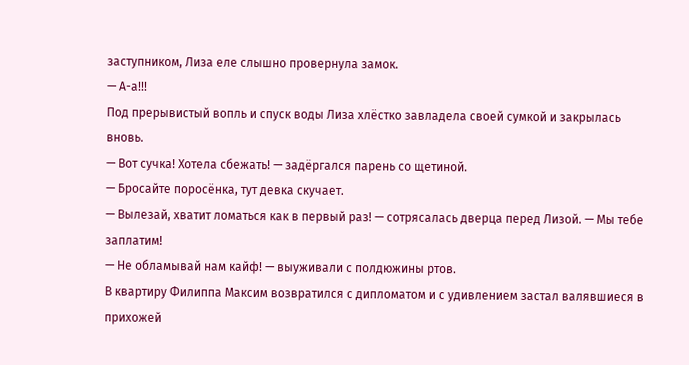заступником, Лиза еле слышно провернула замок.
— А-а!!!
Под прерывистый вопль и спуск воды Лиза хлёстко завладела своей сумкой и закрылась вновь.
— Вот сучка! Хотела сбежать! — задёргался парень со щетиной.
— Бросайте поросёнка, тут девка скучает.
— Вылезай, хватит ломаться как в первый раз! — сотрясалась дверца перед Лизой. — Мы тебе заплатим!
— Не обламывай нам кайф! — выуживали с полдюжины ртов.
В квартиру Филиппа Максим возвратился с дипломатом и с удивлением застал валявшиеся в прихожей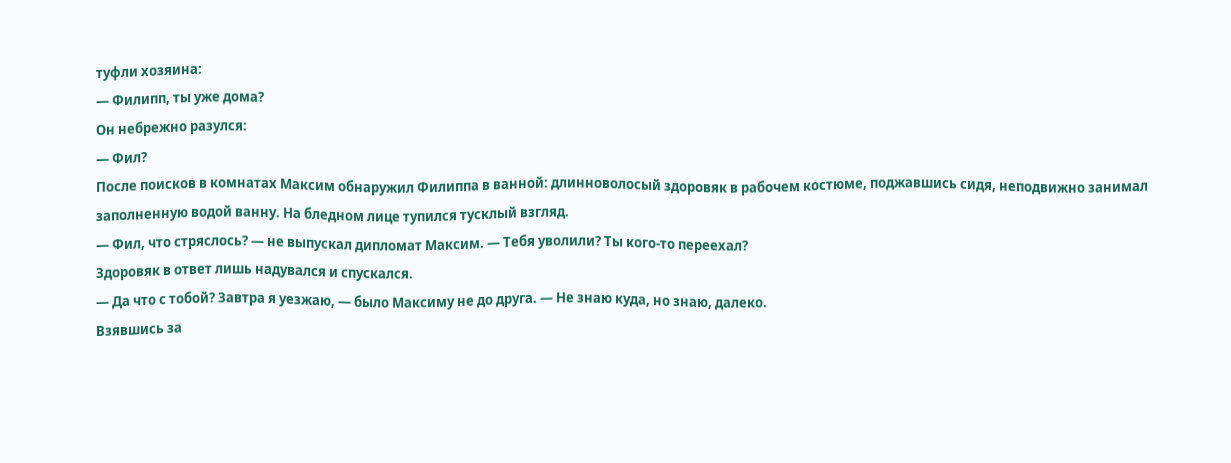туфли хозяина:
— Филипп, ты уже дома?
Он небрежно разулся:
— Фил?
После поисков в комнатах Максим обнаружил Филиппа в ванной: длинноволосый здоровяк в рабочем костюме, поджавшись сидя, неподвижно занимал заполненную водой ванну. На бледном лице тупился тусклый взгляд.
— Фил, что стряслось? — не выпускал дипломат Максим. — Тебя уволили? Ты кого-то переехал?
Здоровяк в ответ лишь надувался и спускался.
— Да что с тобой? Завтра я уезжаю, — было Максиму не до друга. — Не знаю куда, но знаю, далеко.
Взявшись за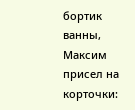бортик ванны, Максим присел на корточки: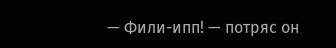— Фили-ипп! — потряс он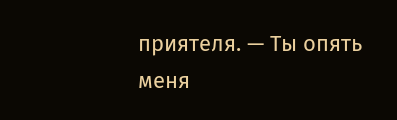приятеля. — Ты опять меня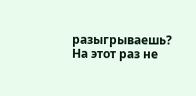разыгрываешь? На этот раз не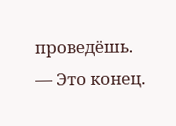проведёшь.
— Это конец.